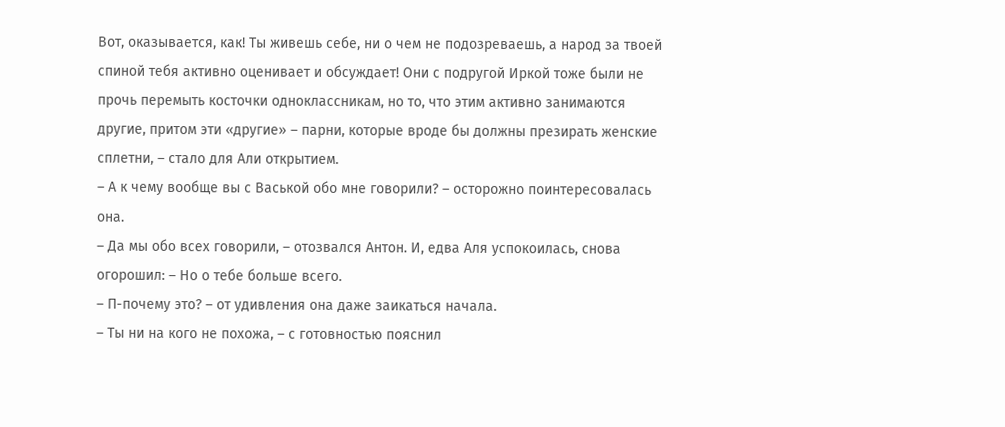Вот, оказывается, как! Ты живешь себе, ни о чем не подозреваешь, а народ за твоей спиной тебя активно оценивает и обсуждает! Они с подругой Иркой тоже были не прочь перемыть косточки одноклассникам, но то, что этим активно занимаются другие, притом эти «другие» – парни, которые вроде бы должны презирать женские сплетни, – стало для Али открытием.
– А к чему вообще вы с Васькой обо мне говорили? – осторожно поинтересовалась она.
– Да мы обо всех говорили, – отозвался Антон. И, едва Аля успокоилась, снова огорошил: – Но о тебе больше всего.
– П-почему это? – от удивления она даже заикаться начала.
– Ты ни на кого не похожа, – с готовностью пояснил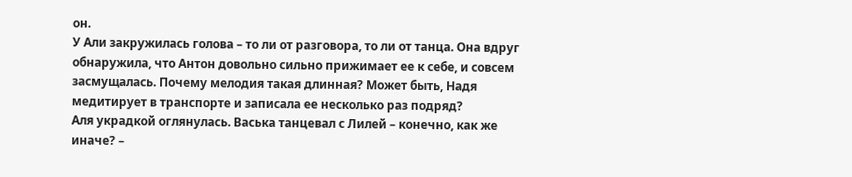он.
У Али закружилась голова – то ли от разговора, то ли от танца. Она вдруг обнаружила, что Антон довольно сильно прижимает ее к себе, и совсем засмущалась. Почему мелодия такая длинная? Может быть, Надя медитирует в транспорте и записала ее несколько раз подряд?
Аля украдкой оглянулась. Васька танцевал с Лилей – конечно, как же иначе? –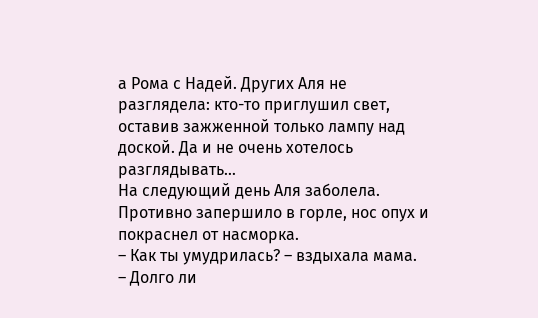а Рома с Надей. Других Аля не разглядела: кто-то приглушил свет, оставив зажженной только лампу над доской. Да и не очень хотелось разглядывать…
На следующий день Аля заболела. Противно запершило в горле, нос опух и покраснел от насморка.
– Как ты умудрилась? – вздыхала мама.
– Долго ли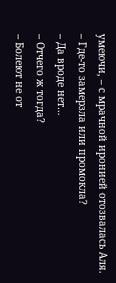умеючи, – с мрачной иронией отозвалась Аля.
– Где-то замерзла или промокла?
– Да вроде нет…
– Отчего ж тогда?
– Болеют не от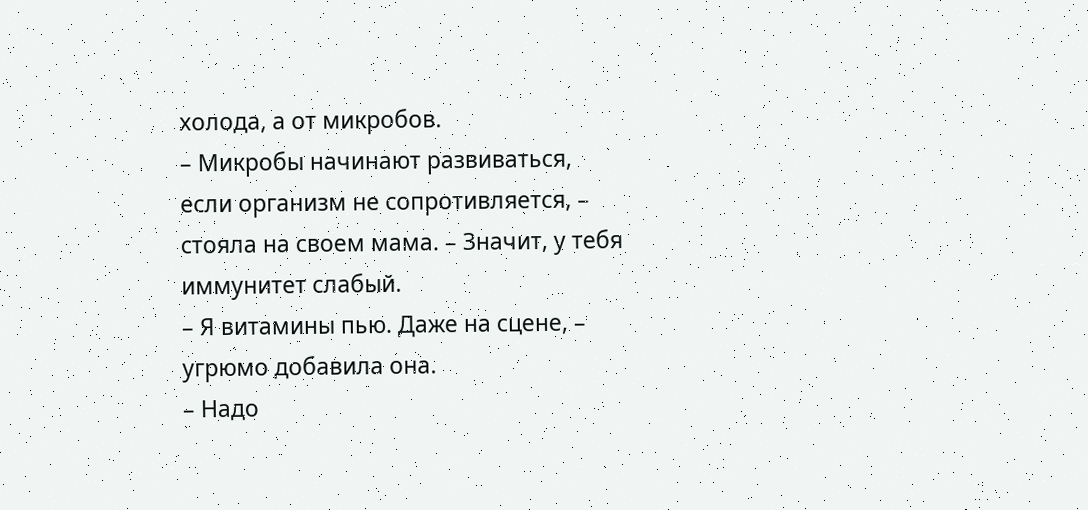холода, а от микробов.
– Микробы начинают развиваться, если организм не сопротивляется, – стояла на своем мама. – Значит, у тебя иммунитет слабый.
– Я витамины пью. Даже на сцене, – угрюмо добавила она.
– Надо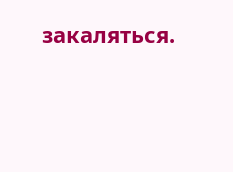закаляться.